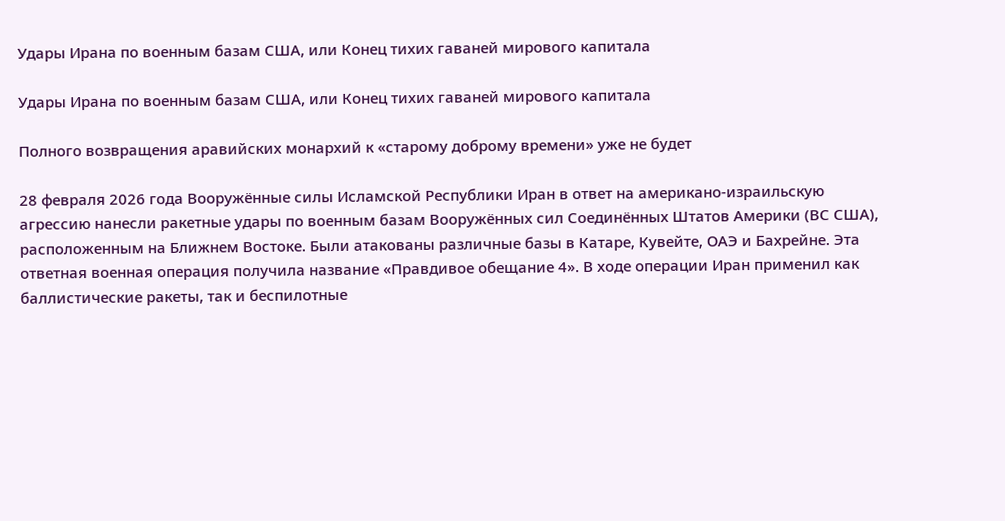Удары Ирана по военным базам США, или Конец тихих гаваней мирового капитала

Удары Ирана по военным базам США, или Конец тихих гаваней мирового капитала

Полного возвращения аравийских монархий к «старому доброму времени» уже не будет

28 февраля 2026 года Вооружённые силы Исламской Республики Иран в ответ на американо-израильскую агрессию нанесли ракетные удары по военным базам Вооружённых сил Соединённых Штатов Америки (ВС США), расположенным на Ближнем Востоке. Были атакованы различные базы в Катаре, Кувейте, ОАЭ и Бахрейне. Эта ответная военная операция получила название «Правдивое обещание 4». В ходе операции Иран применил как баллистические ракеты, так и беспилотные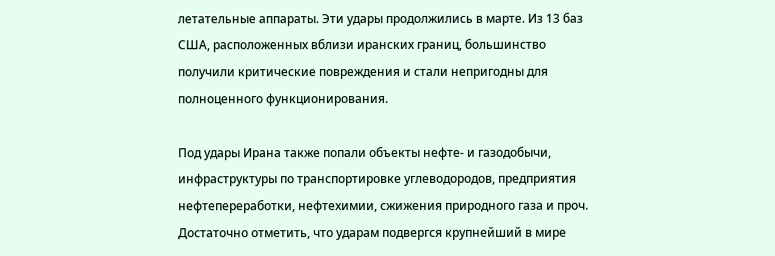летательные аппараты. Эти удары продолжились в марте. Из 13 баз США, расположенных вблизи иранских границ, большинство получили критические повреждения и стали непригодны для полноценного функционирования.

Под удары Ирана также попали объекты нефте- и газодобычи, инфраструктуры по транспортировке углеводородов, предприятия нефтепереработки, нефтехимии, сжижения природного газа и проч. Достаточно отметить, что ударам подвергся крупнейший в мире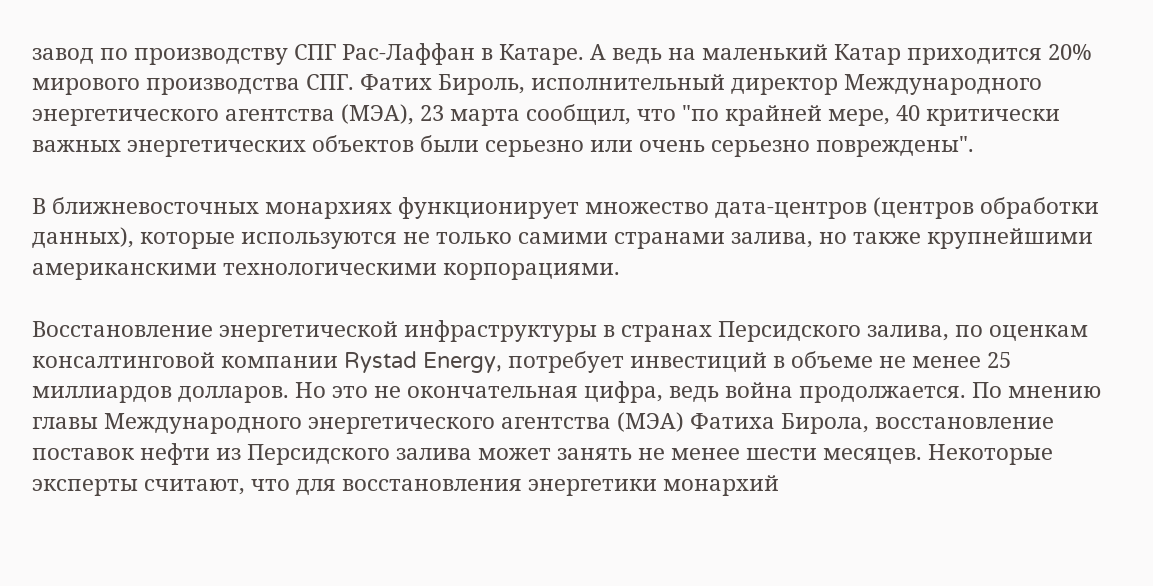завод по производству СПГ Рас-Лаффан в Катаре. А ведь на маленький Катар приходится 20% мирового производства СПГ. Фатих Бироль, исполнительный директор Международного энергетического агентства (МЭА), 23 марта сообщил, что "по крайней мере, 40 критически важных энергетических объектов были серьезно или очень серьезно повреждены".

В ближневосточных монархиях функционирует множество дата-центров (центров обработки данных), которые используются не только самими странами залива, но также крупнейшими американскими технологическими корпорациями.

Восстановление энергетической инфраструктуры в странах Персидского залива, по оценкам консалтинговой компании Rystad Energy, потребует инвестиций в объеме не менее 25 миллиардов долларов. Но это не окончательная цифра, ведь война продолжается. По мнению главы Международного энергетического агентства (МЭА) Фатиха Бирола, восстановление поставок нефти из Персидского залива может занять не менее шести месяцев. Некоторые эксперты считают, что для восстановления энергетики монархий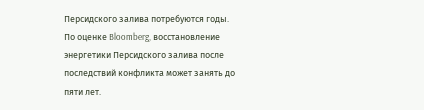Персидского залива потребуются годы. По оценке Bloomberg, восстановление энергетики Персидского залива после последствий конфликта может занять до пяти лет.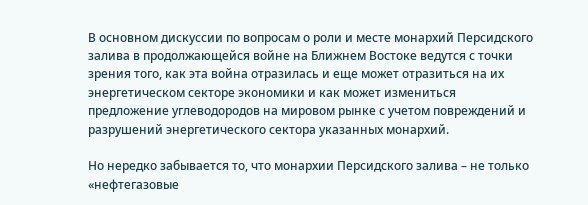В основном дискуссии по вопросам о роли и месте монархий Персидского залива в продолжающейся войне на Ближнем Востоке ведутся с точки зрения того, как эта война отразилась и еще может отразиться на их энергетическом секторе экономики и как может измениться предложение углеводородов на мировом рынке с учетом повреждений и разрушений энергетического сектора указанных монархий.

Но нередко забывается то, что монархии Персидского залива – не только «нефтегазовые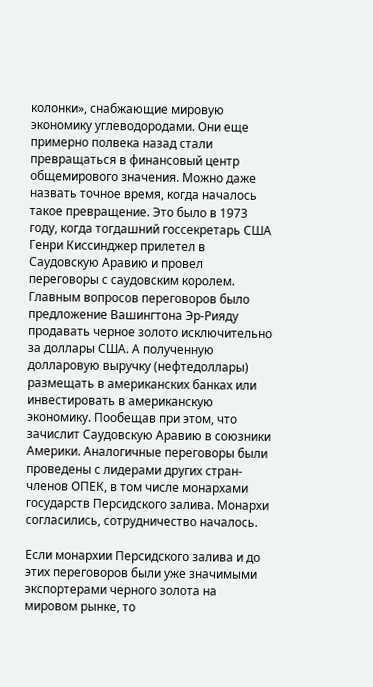колонки», снабжающие мировую экономику углеводородами. Они еще примерно полвека назад стали превращаться в финансовый центр общемирового значения. Можно даже назвать точное время, когда началось такое превращение. Это было в 1973 году, когда тогдашний госсекретарь США Генри Киссинджер прилетел в Саудовскую Аравию и провел переговоры с саудовским королем. Главным вопросов переговоров было предложение Вашингтона Эр-Рияду продавать черное золото исключительно за доллары США. А полученную долларовую выручку (нефтедоллары) размещать в американских банках или инвестировать в американскую экономику. Пообещав при этом, что зачислит Саудовскую Аравию в союзники Америки. Аналогичные переговоры были проведены с лидерами других стран-членов ОПЕК, в том числе монархами государств Персидского залива. Монархи согласились, сотрудничество началось.

Если монархии Персидского залива и до этих переговоров были уже значимыми экспортерами черного золота на мировом рынке, то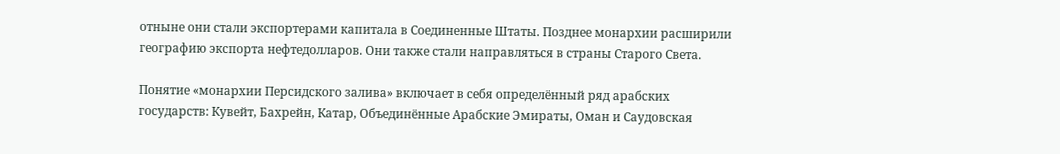отныне они стали экспортерами капитала в Соединенные Штаты. Позднее монархии расширили географию экспорта нефтедолларов. Они также стали направляться в страны Старого Света.

Понятие «монархии Персидского залива» включает в себя определённый ряд арабских государств: Кувейт, Бахрейн, Катар, Объединённые Арабские Эмираты, Оман и Саудовская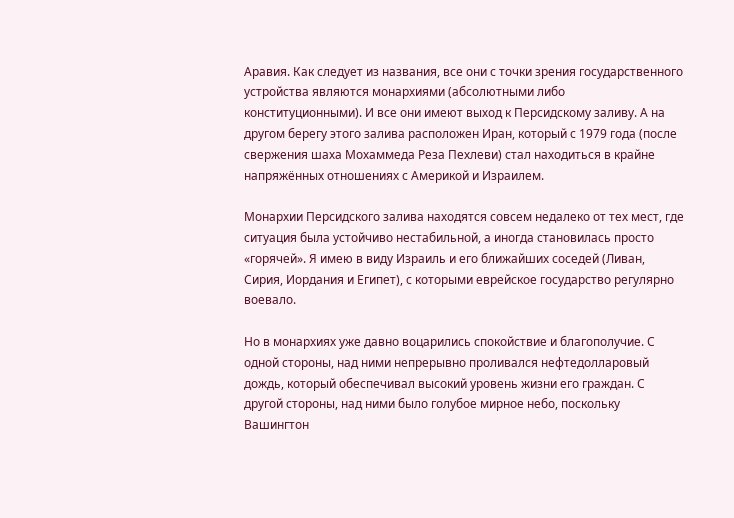Аравия. Как следует из названия, все они с точки зрения государственного устройства являются монархиями (абсолютными либо конституционными). И все они имеют выход к Персидскому заливу. А на другом берегу этого залива расположен Иран, который с 1979 года (после свержения шаха Мохаммеда Реза Пехлеви) стал находиться в крайне напряжённых отношениях с Америкой и Израилем.

Монархии Персидского залива находятся совсем недалеко от тех мест, где ситуация была устойчиво нестабильной, а иногда становилась просто «горячей». Я имею в виду Израиль и его ближайших соседей (Ливан, Сирия, Иордания и Египет), с которыми еврейское государство регулярно воевало.

Но в монархиях уже давно воцарились спокойствие и благополучие. С одной стороны, над ними непрерывно проливался нефтедолларовый дождь, который обеспечивал высокий уровень жизни его граждан. С другой стороны, над ними было голубое мирное небо, поскольку Вашингтон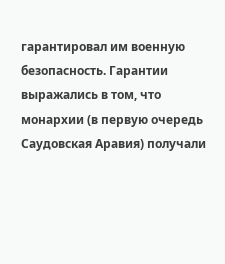гарантировал им военную безопасность. Гарантии выражались в том, что монархии (в первую очередь Саудовская Аравия) получали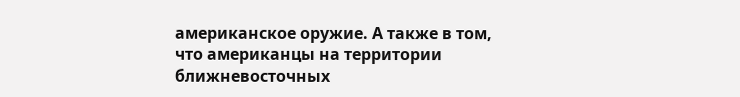американское оружие. А также в том, что американцы на территории ближневосточных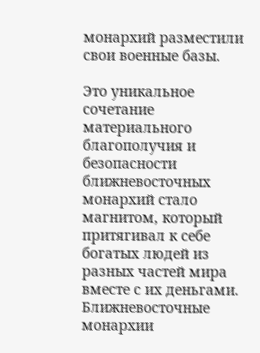монархий разместили свои военные базы.

Это уникальное сочетание материального благополучия и безопасности ближневосточных монархий стало магнитом, который притягивал к себе богатых людей из разных частей мира вместе с их деньгами. Ближневосточные монархии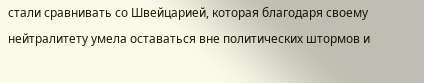стали сравнивать со Швейцарией, которая благодаря своему нейтралитету умела оставаться вне политических штормов и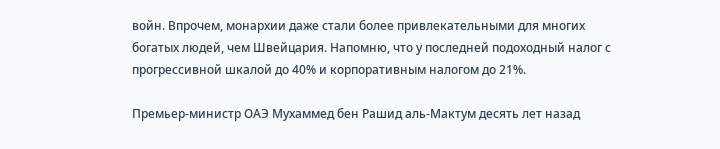войн. Впрочем, монархии даже стали более привлекательными для многих богатых людей, чем Швейцария. Напомню, что у последней подоходный налог с прогрессивной шкалой до 40% и корпоративным налогом до 21%.

Премьер-министр ОАЭ Мухаммед бен Рашид аль-Мактум десять лет назад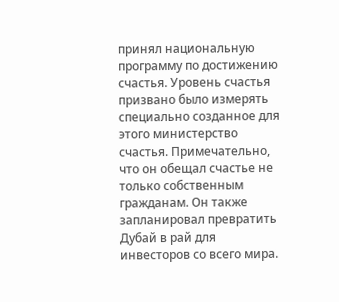принял национальную программу по достижению счастья. Уровень счастья призвано было измерять специально созданное для этого министерство счастья. Примечательно, что он обещал счастье не только собственным гражданам. Он также запланировал превратить Дубай в рай для инвесторов со всего мира.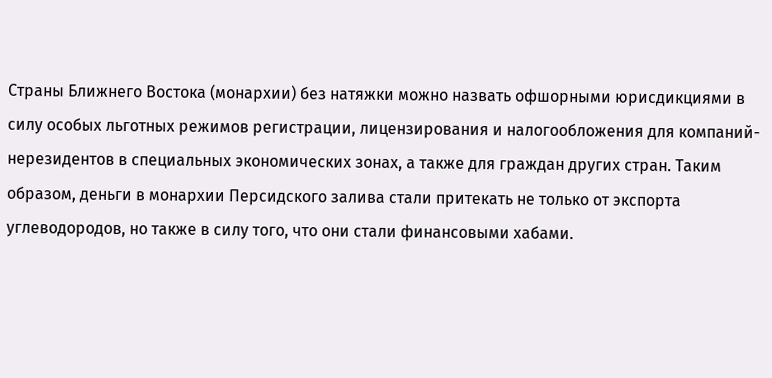Страны Ближнего Востока (монархии) без натяжки можно назвать офшорными юрисдикциями в силу особых льготных режимов регистрации, лицензирования и налогообложения для компаний-нерезидентов в специальных экономических зонах, а также для граждан других стран. Таким образом, деньги в монархии Персидского залива стали притекать не только от экспорта углеводородов, но также в силу того, что они стали финансовыми хабами.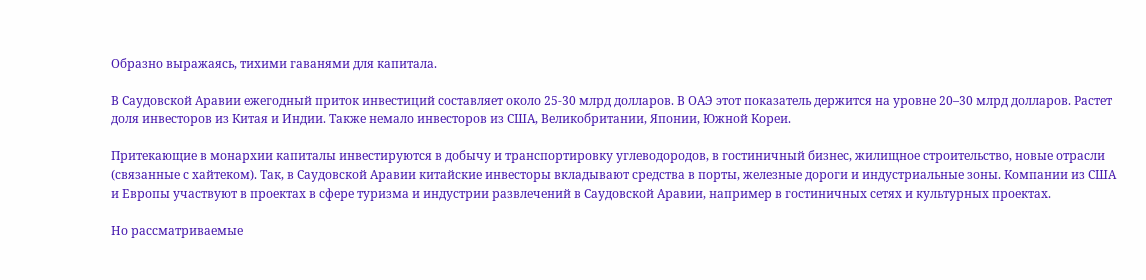Образно выражаясь, тихими гаванями для капитала.

В Саудовской Аравии ежегодный приток инвестиций составляет около 25-30 млрд долларов. В ОАЭ этот показатель держится на уровне 20–30 млрд долларов. Растет доля инвесторов из Китая и Индии. Также немало инвесторов из США, Великобритании, Японии, Южной Кореи.

Притекающие в монархии капиталы инвестируются в добычу и транспортировку углеводородов, в гостиничный бизнес, жилищное строительство, новые отрасли (связанные с хайтеком). Так, в Саудовской Аравии китайские инвесторы вкладывают средства в порты, железные дороги и индустриальные зоны. Компании из США и Европы участвуют в проектах в сфере туризма и индустрии развлечений в Саудовской Аравии, например в гостиничных сетях и культурных проектах.

Но рассматриваемые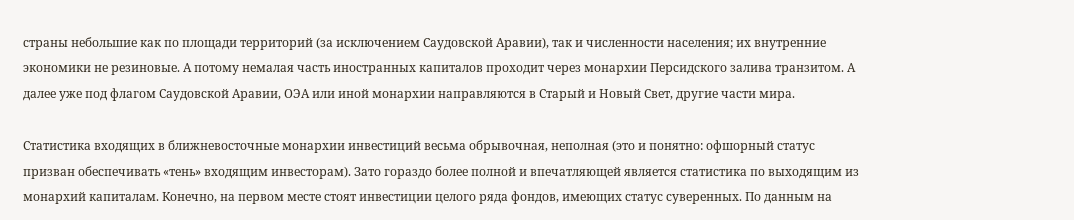страны небольшие как по площади территорий (за исключением Саудовской Аравии), так и численности населения; их внутренние экономики не резиновые. А потому немалая часть иностранных капиталов проходит через монархии Персидского залива транзитом. А далее уже под флагом Саудовской Аравии, ОЭА или иной монархии направляются в Старый и Новый Свет, другие части мира.

Статистика входящих в ближневосточные монархии инвестиций весьма обрывочная, неполная (это и понятно: офшорный статус призван обеспечивать «тень» входящим инвесторам). Зато гораздо более полной и впечатляющей является статистика по выходящим из монархий капиталам. Конечно, на первом месте стоят инвестиции целого ряда фондов, имеющих статус суверенных. По данным на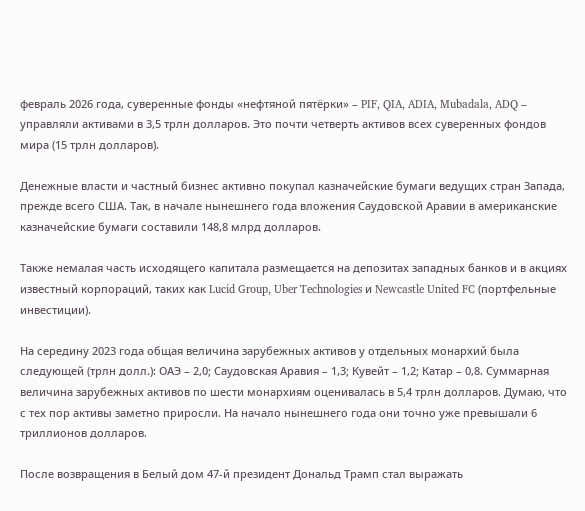февраль 2026 года, суверенные фонды «нефтяной пятёрки» – PIF, QIA, ADIA, Mubadala, ADQ – управляли активами в 3,5 трлн долларов. Это почти четверть активов всех суверенных фондов мира (15 трлн долларов).

Денежные власти и частный бизнес активно покупал казначейские бумаги ведущих стран Запада, прежде всего США. Так, в начале нынешнего года вложения Саудовской Аравии в американские казначейские бумаги составили 148,8 млрд долларов.

Также немалая часть исходящего капитала размещается на депозитах западных банков и в акциях известный корпораций, таких как Lucid Group, Uber Technologies и Newcastle United FC (портфельные инвестиции).

На середину 2023 года общая величина зарубежных активов у отдельных монархий была следующей (трлн долл.): ОАЭ – 2,0; Саудовская Аравия – 1,3; Кувейт – 1,2; Катар – 0,8. Суммарная величина зарубежных активов по шести монархиям оценивалась в 5,4 трлн долларов. Думаю, что с тех пор активы заметно приросли. На начало нынешнего года они точно уже превышали 6 триллионов долларов.

После возвращения в Белый дом 47-й президент Дональд Трамп стал выражать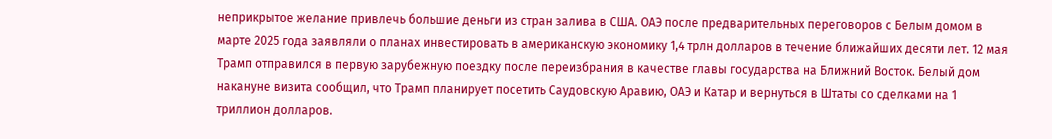неприкрытое желание привлечь большие деньги из стран залива в США. ОАЭ после предварительных переговоров с Белым домом в марте 2025 года заявляли о планах инвестировать в американскую экономику 1,4 трлн долларов в течение ближайших десяти лет. 12 мая Трамп отправился в первую зарубежную поездку после переизбрания в качестве главы государства на Ближний Восток. Белый дом накануне визита сообщил, что Трамп планирует посетить Саудовскую Аравию, ОАЭ и Катар и вернуться в Штаты со сделками на 1 триллион долларов.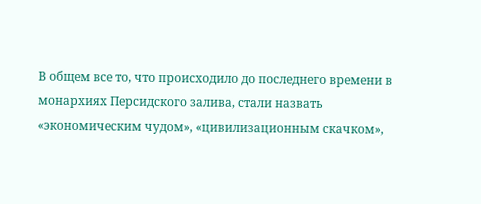В общем все то, что происходило до последнего времени в монархиях Персидского залива, стали назвать «экономическим чудом», «цивилизационным скачком»,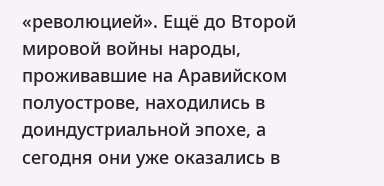«революцией». Ещё до Второй мировой войны народы, проживавшие на Аравийском полуострове, находились в доиндустриальной эпохе, а сегодня они уже оказались в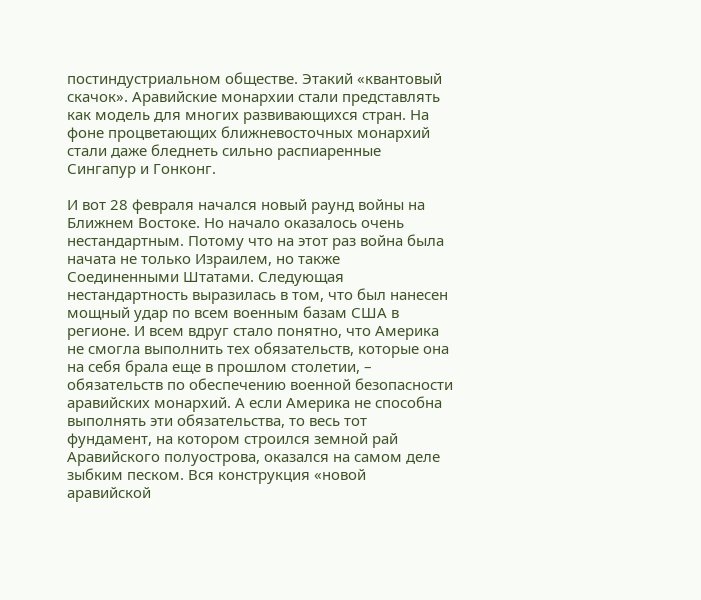постиндустриальном обществе. Этакий «квантовый скачок». Аравийские монархии стали представлять как модель для многих развивающихся стран. На фоне процветающих ближневосточных монархий стали даже бледнеть сильно распиаренные Сингапур и Гонконг.

И вот 28 февраля начался новый раунд войны на Ближнем Востоке. Но начало оказалось очень нестандартным. Потому что на этот раз война была начата не только Израилем, но также Соединенными Штатами. Следующая нестандартность выразилась в том, что был нанесен мощный удар по всем военным базам США в регионе. И всем вдруг стало понятно, что Америка не смогла выполнить тех обязательств, которые она на себя брала еще в прошлом столетии, – обязательств по обеспечению военной безопасности аравийских монархий. А если Америка не способна выполнять эти обязательства, то весь тот фундамент, на котором строился земной рай Аравийского полуострова, оказался на самом деле зыбким песком. Вся конструкция «новой аравийской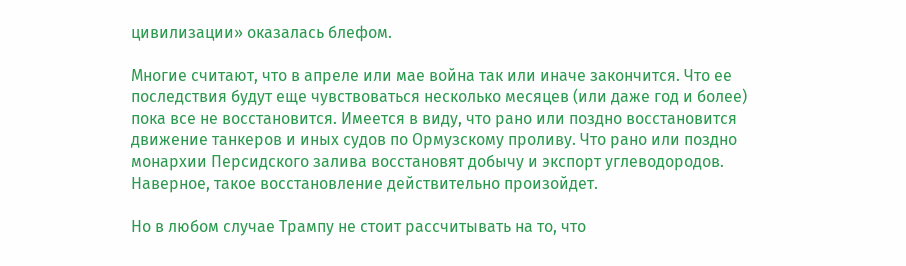цивилизации» оказалась блефом.

Многие считают, что в апреле или мае война так или иначе закончится. Что ее последствия будут еще чувствоваться несколько месяцев (или даже год и более) пока все не восстановится. Имеется в виду, что рано или поздно восстановится движение танкеров и иных судов по Ормузскому проливу. Что рано или поздно монархии Персидского залива восстановят добычу и экспорт углеводородов. Наверное, такое восстановление действительно произойдет.

Но в любом случае Трампу не стоит рассчитывать на то, что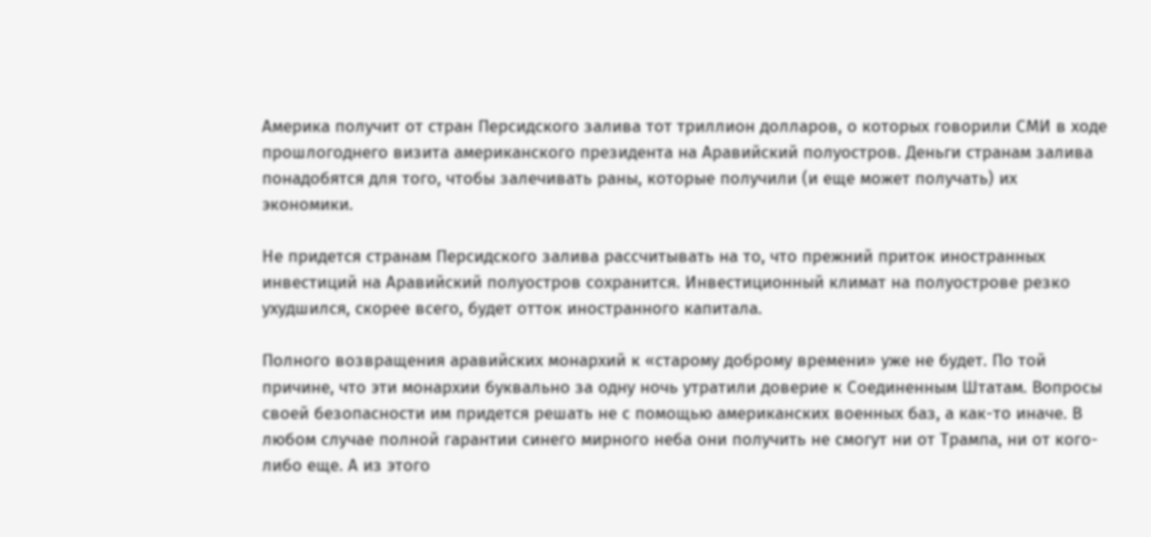Америка получит от стран Персидского залива тот триллион долларов, о которых говорили СМИ в ходе прошлогоднего визита американского президента на Аравийский полуостров. Деньги странам залива понадобятся для того, чтобы залечивать раны, которые получили (и еще может получать) их экономики.

Не придется странам Персидского залива рассчитывать на то, что прежний приток иностранных инвестиций на Аравийский полуостров сохранится. Инвестиционный климат на полуострове резко ухудшился, скорее всего, будет отток иностранного капитала.

Полного возвращения аравийских монархий к «старому доброму времени» уже не будет. По той причине, что эти монархии буквально за одну ночь утратили доверие к Соединенным Штатам. Вопросы своей безопасности им придется решать не с помощью американских военных баз, а как-то иначе. В любом случае полной гарантии синего мирного неба они получить не смогут ни от Трампа, ни от кого-либо еще. А из этого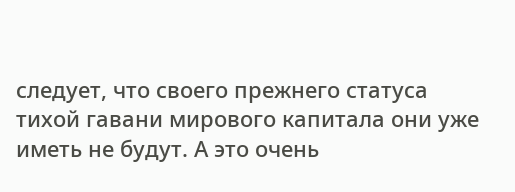следует, что своего прежнего статуса тихой гавани мирового капитала они уже иметь не будут. А это очень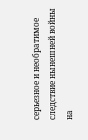серьезное и необратимое следствие нынешней войны на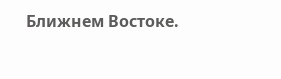Ближнем Востоке.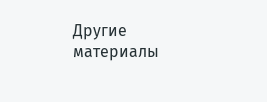Другие материалы